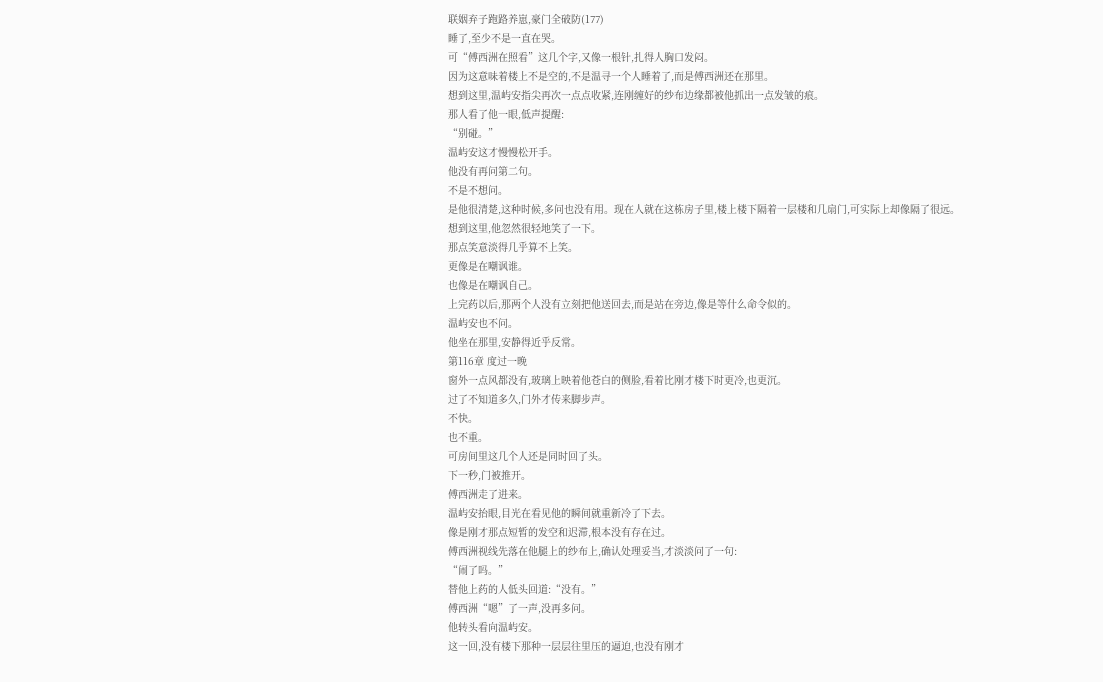联姻弃子跑路养崽,豪门全破防(177)
睡了,至少不是一直在哭。
可“傅西洲在照看”这几个字,又像一根针,扎得人胸口发闷。
因为这意味着楼上不是空的,不是温寻一个人睡着了,而是傅西洲还在那里。
想到这里,温屿安指尖再次一点点收紧,连刚缠好的纱布边缘都被他抓出一点发皱的痕。
那人看了他一眼,低声提醒:
“别碰。”
温屿安这才慢慢松开手。
他没有再问第二句。
不是不想问。
是他很清楚,这种时候,多问也没有用。现在人就在这栋房子里,楼上楼下隔着一层楼和几扇门,可实际上却像隔了很远。
想到这里,他忽然很轻地笑了一下。
那点笑意淡得几乎算不上笑。
更像是在嘲讽谁。
也像是在嘲讽自己。
上完药以后,那两个人没有立刻把他送回去,而是站在旁边,像是等什么命令似的。
温屿安也不问。
他坐在那里,安静得近乎反常。
第116章 度过一晚
窗外一点风都没有,玻璃上映着他苍白的侧脸,看着比刚才楼下时更冷,也更沉。
过了不知道多久,门外才传来脚步声。
不快。
也不重。
可房间里这几个人还是同时回了头。
下一秒,门被推开。
傅西洲走了进来。
温屿安抬眼,目光在看见他的瞬间就重新冷了下去。
像是刚才那点短暂的发空和迟滞,根本没有存在过。
傅西洲视线先落在他腿上的纱布上,确认处理妥当,才淡淡问了一句:
“闹了吗。”
替他上药的人低头回道:“没有。”
傅西洲“嗯”了一声,没再多问。
他转头看向温屿安。
这一回,没有楼下那种一层层往里压的逼迫,也没有刚才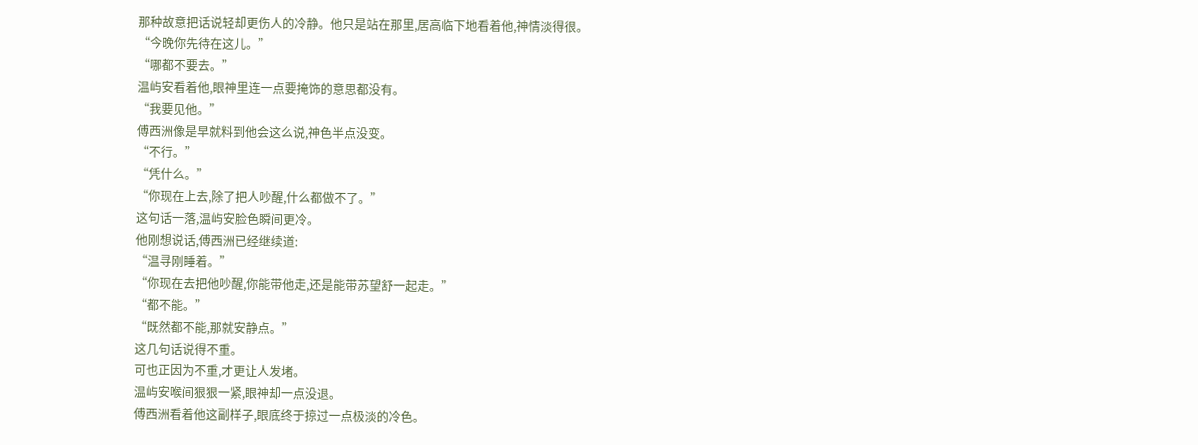那种故意把话说轻却更伤人的冷静。他只是站在那里,居高临下地看着他,神情淡得很。
“今晚你先待在这儿。”
“哪都不要去。”
温屿安看着他,眼神里连一点要掩饰的意思都没有。
“我要见他。”
傅西洲像是早就料到他会这么说,神色半点没变。
“不行。”
“凭什么。”
“你现在上去,除了把人吵醒,什么都做不了。”
这句话一落,温屿安脸色瞬间更冷。
他刚想说话,傅西洲已经继续道:
“温寻刚睡着。”
“你现在去把他吵醒,你能带他走,还是能带苏望舒一起走。”
“都不能。”
“既然都不能,那就安静点。”
这几句话说得不重。
可也正因为不重,才更让人发堵。
温屿安喉间狠狠一紧,眼神却一点没退。
傅西洲看着他这副样子,眼底终于掠过一点极淡的冷色。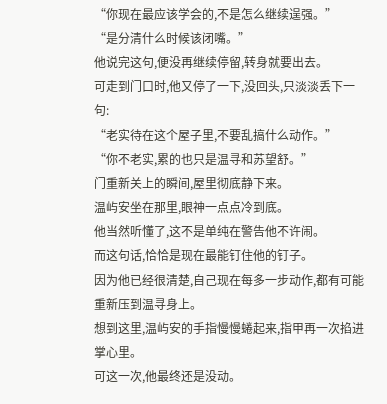“你现在最应该学会的,不是怎么继续逞强。”
“是分清什么时候该闭嘴。”
他说完这句,便没再继续停留,转身就要出去。
可走到门口时,他又停了一下,没回头,只淡淡丢下一句:
“老实待在这个屋子里,不要乱搞什么动作。”
“你不老实,累的也只是温寻和苏望舒。”
门重新关上的瞬间,屋里彻底静下来。
温屿安坐在那里,眼神一点点冷到底。
他当然听懂了,这不是单纯在警告他不许闹。
而这句话,恰恰是现在最能钉住他的钉子。
因为他已经很清楚,自己现在每多一步动作,都有可能重新压到温寻身上。
想到这里,温屿安的手指慢慢蜷起来,指甲再一次掐进掌心里。
可这一次,他最终还是没动。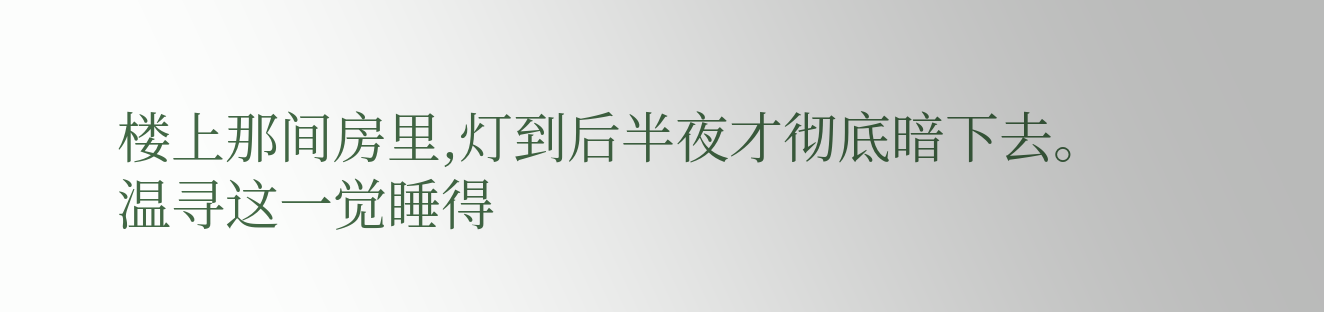楼上那间房里,灯到后半夜才彻底暗下去。
温寻这一觉睡得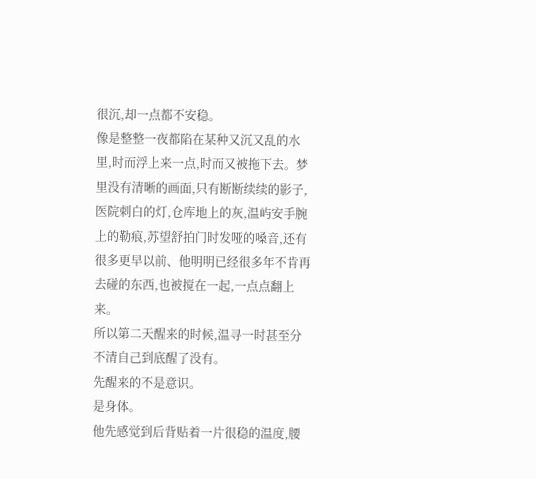很沉,却一点都不安稳。
像是整整一夜都陷在某种又沉又乱的水里,时而浮上来一点,时而又被拖下去。梦里没有清晰的画面,只有断断续续的影子,医院刺白的灯,仓库地上的灰,温屿安手腕上的勒痕,苏望舒拍门时发哑的嗓音,还有很多更早以前、他明明已经很多年不肯再去碰的东西,也被搅在一起,一点点翻上来。
所以第二天醒来的时候,温寻一时甚至分不清自己到底醒了没有。
先醒来的不是意识。
是身体。
他先感觉到后背贴着一片很稳的温度,腰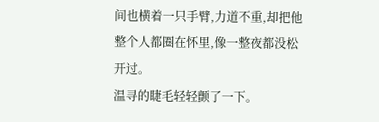间也横着一只手臂,力道不重,却把他整个人都圈在怀里,像一整夜都没松开过。
温寻的睫毛轻轻颤了一下。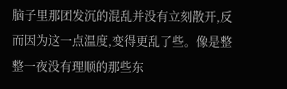脑子里那团发沉的混乱并没有立刻散开,反而因为这一点温度,变得更乱了些。像是整整一夜没有理顺的那些东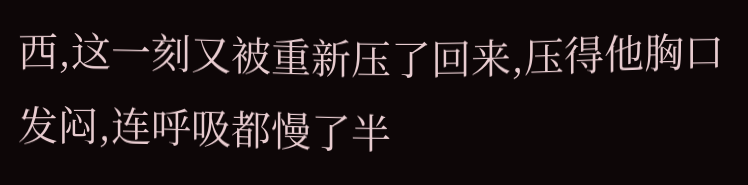西,这一刻又被重新压了回来,压得他胸口发闷,连呼吸都慢了半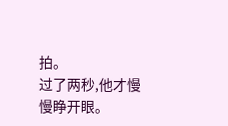拍。
过了两秒,他才慢慢睁开眼。